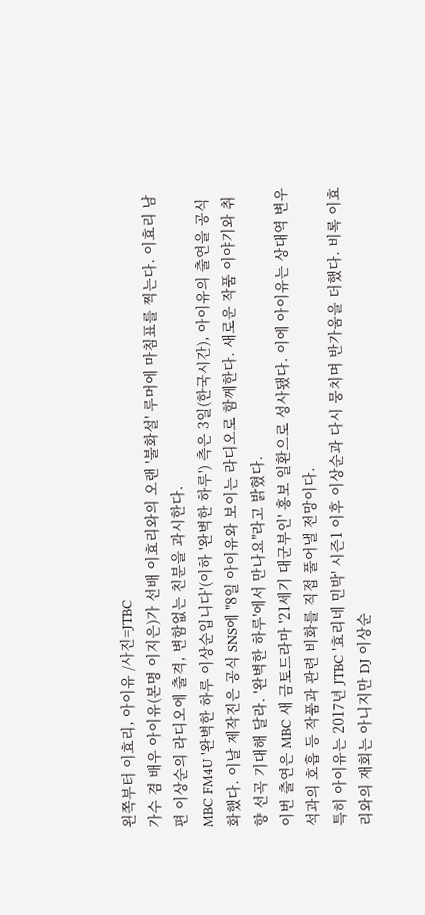왼쪽부터 이효리, 아이유 /사진=JTBC
가수 겸 배우 아이유(본명 이지은)가 선배 이효리와의 오랜 '불화설' 루머에 마침표를 찍는다. 이효리 남편 이상순의 라디오에 출격, 변함없는 친분을 과시한다.
MBC FM4U '완벽한 하루 이상순입니다'(이하 '완벽한 하루') 측은 3일(한국시간), 아이유의 출연을 공식화했다. 이날 제작진은 공식 SNS에 "8일 아이유와 보이는 라디오로 함께한다. 새로운 작품 이야기와 취향 선곡 기대해 달라. '완벽한 하루'에서 만나요"라고 밝혔다.
이번 출연은 MBC 새 금토드라마 '21세기 대군부인' 홍보 일환으로 성사됐다. 이에 아이유는 상대역 변우석과의 호흡 등 작품과 관련 비화를 직접 풀어낼 전망이다.
특히 아이유는 2017년 JTBC '효리네 민박' 시즌1 이후 이상순과 다시 뭉치며 반가움을 더했다. 비록 이효리와의 재회는 아니지만 DJ 이상순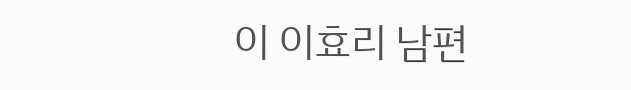이 이효리 남편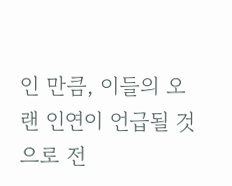인 만큼, 이들의 오랜 인연이 언급될 것으로 전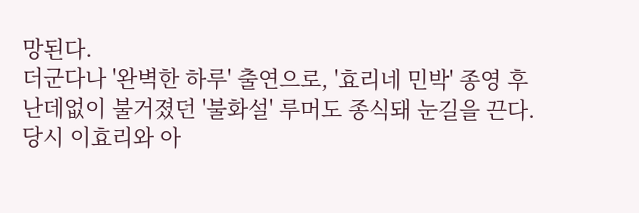망된다.
더군다나 '완벽한 하루' 출연으로, '효리네 민박' 종영 후 난데없이 불거졌던 '불화설' 루머도 종식돼 눈길을 끈다. 당시 이효리와 아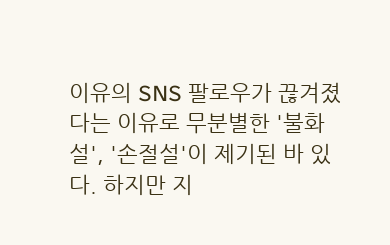이유의 SNS 팔로우가 끊겨졌다는 이유로 무분별한 '불화설', '손절설'이 제기된 바 있다. 하지만 지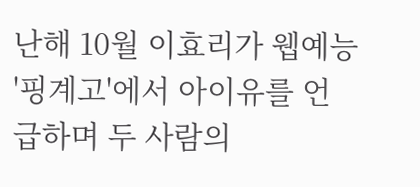난해 10월 이효리가 웹예능 '핑계고'에서 아이유를 언급하며 두 사람의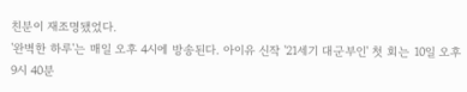친분이 재조명됐었다.
'완벽한 하루'는 매일 오후 4시에 방송된다. 아이유 신작 '21세기 대군부인' 첫 회는 10일 오후 9시 40분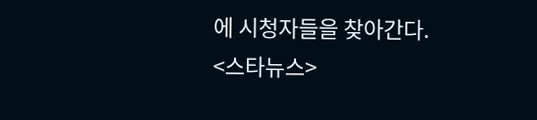에 시청자들을 찾아간다.
<스타뉴스>